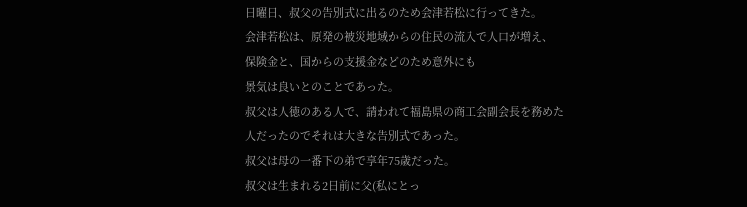日曜日、叔父の告別式に出るのため会津若松に行ってきた。
会津若松は、原発の被災地域からの住民の流入で人口が増え、
保険金と、国からの支援金などのため意外にも
景気は良いとのことであった。
叔父は人徳のある人で、請われて福島県の商工会副会長を務めた
人だったのでそれは大きな告別式であった。
叔父は母の一番下の弟で享年75歳だった。
叔父は生まれる2日前に父(私にとっ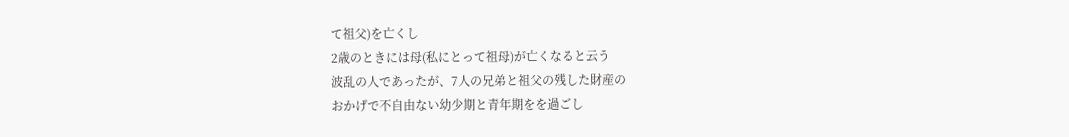て祖父)を亡くし
2歳のときには母(私にとって祖母)が亡くなると云う
波乱の人であったが、7人の兄弟と祖父の残した財産の
おかげで不自由ない幼少期と青年期をを過ごし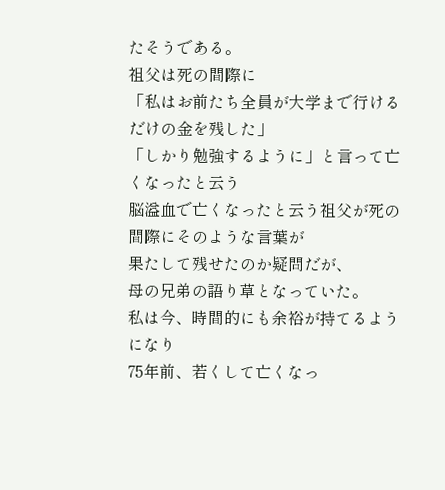たそうである。
祖父は死の間際に
「私はお前たち全員が大学まで行けるだけの金を残した」
「しかり勉強するように」と言って亡くなったと云う
脳溢血で亡くなったと云う祖父が死の間際にそのような言葉が
果たして残せたのか疑問だが、
母の兄弟の語り草となっていた。
私は今、時間的にも余裕が持てるようになり
75年前、若くして亡くなっ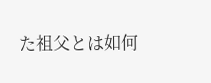た祖父とは如何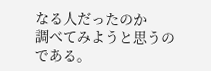なる人だったのか
調べてみようと思うのである。